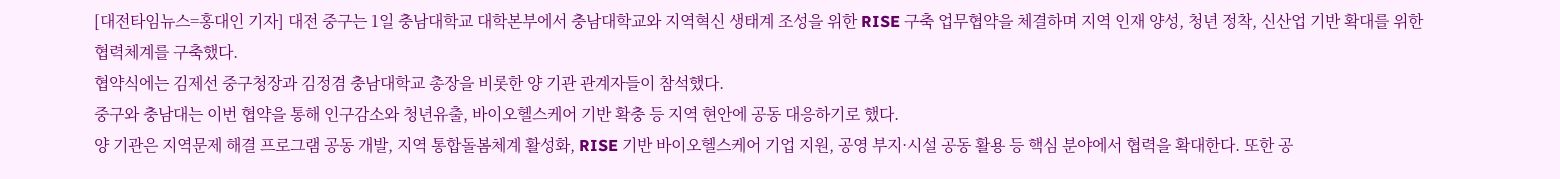[대전타임뉴스=홍대인 기자] 대전 중구는 1일 충남대학교 대학본부에서 충남대학교와 지역혁신 생태계 조성을 위한 RISE 구축 업무협약을 체결하며 지역 인재 양성, 청년 정착, 신산업 기반 확대를 위한 협력체계를 구축했다.
협약식에는 김제선 중구청장과 김정겸 충남대학교 총장을 비롯한 양 기관 관계자들이 참석했다.
중구와 충남대는 이번 협약을 통해 인구감소와 청년유출, 바이오헬스케어 기반 확충 등 지역 현안에 공동 대응하기로 했다.
양 기관은 지역문제 해결 프로그램 공동 개발, 지역 통합돌봄체계 활성화, RISE 기반 바이오헬스케어 기업 지원, 공영 부지·시설 공동 활용 등 핵심 분야에서 협력을 확대한다. 또한 공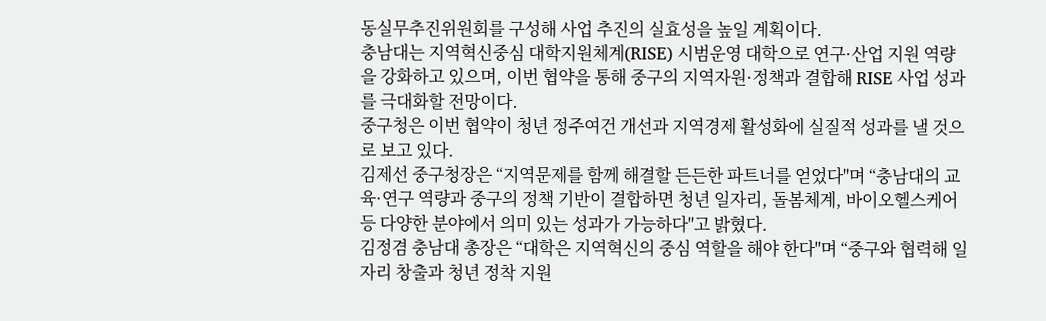동실무추진위원회를 구성해 사업 추진의 실효성을 높일 계획이다.
충남대는 지역혁신중심 대학지원체계(RISE) 시범운영 대학으로 연구·산업 지원 역량을 강화하고 있으며, 이번 협약을 통해 중구의 지역자원·정책과 결합해 RISE 사업 성과를 극대화할 전망이다.
중구청은 이번 협약이 청년 정주여건 개선과 지역경제 활성화에 실질적 성과를 낼 것으로 보고 있다.
김제선 중구청장은 “지역문제를 함께 해결할 든든한 파트너를 얻었다"며 “충남대의 교육·연구 역량과 중구의 정책 기반이 결합하면 청년 일자리, 돌봄체계, 바이오헬스케어 등 다양한 분야에서 의미 있는 성과가 가능하다"고 밝혔다.
김정겸 충남대 총장은 “대학은 지역혁신의 중심 역할을 해야 한다"며 “중구와 협력해 일자리 창출과 청년 정착 지원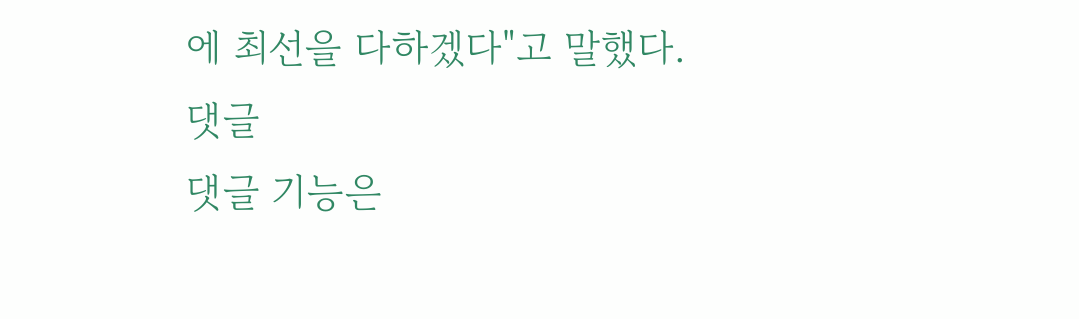에 최선을 다하겠다"고 말했다.
댓글
댓글 기능은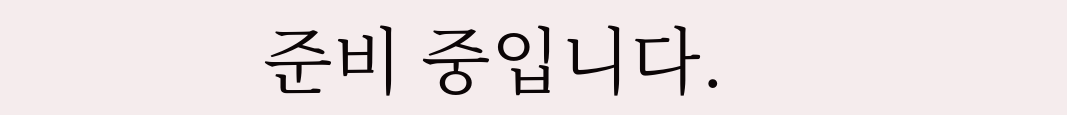준비 중입니다.